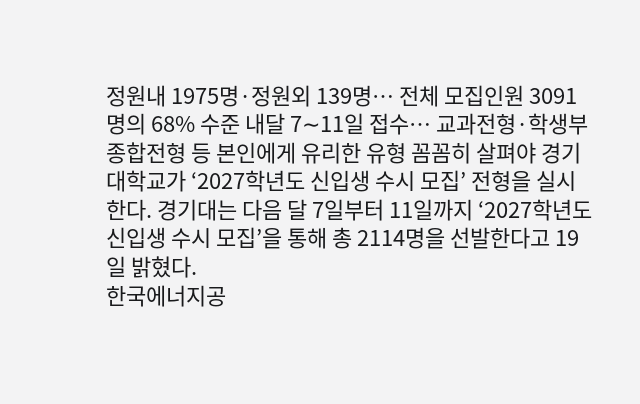정원내 1975명·정원외 139명… 전체 모집인원 3091명의 68% 수준 내달 7∼11일 접수… 교과전형·학생부종합전형 등 본인에게 유리한 유형 꼼꼼히 살펴야 경기대학교가 ‘2027학년도 신입생 수시 모집’ 전형을 실시한다. 경기대는 다음 달 7일부터 11일까지 ‘2027학년도 신입생 수시 모집’을 통해 총 2114명을 선발한다고 19일 밝혔다.
한국에너지공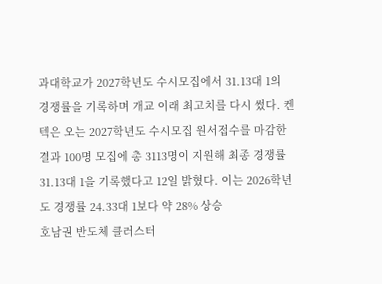과대학교가 2027학년도 수시모집에서 31.13대 1의 경쟁률을 기록하며 개교 이래 최고치를 다시 썼다. 켄텍은 오는 2027학년도 수시모집 원서접수를 마감한 결과 100명 모집에 총 3113명이 지원해 최종 경쟁률 31.13대 1을 기록했다고 12일 밝혔다. 이는 2026학년도 경쟁률 24.33대 1보다 약 28% 상승
호남권 반도체 클러스터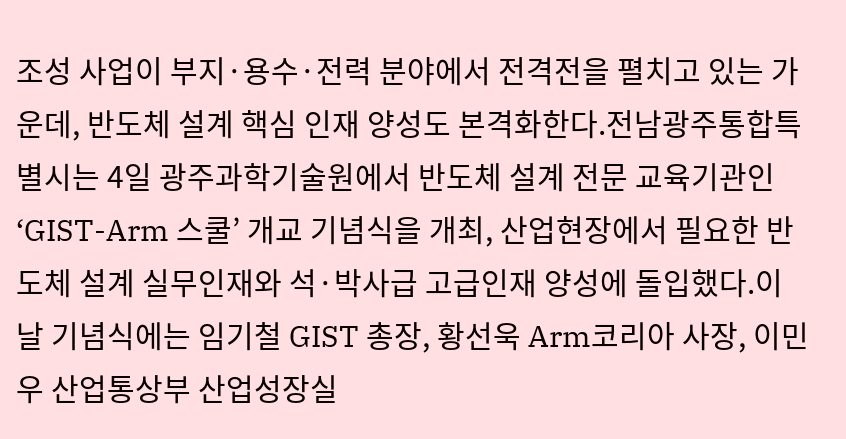조성 사업이 부지·용수·전력 분야에서 전격전을 펼치고 있는 가운데, 반도체 설계 핵심 인재 양성도 본격화한다.전남광주통합특별시는 4일 광주과학기술원에서 반도체 설계 전문 교육기관인 ‘GIST-Arm 스쿨’ 개교 기념식을 개최, 산업현장에서 필요한 반도체 설계 실무인재와 석·박사급 고급인재 양성에 돌입했다.이날 기념식에는 임기철 GIST 총장, 황선욱 Arm코리아 사장, 이민우 산업통상부 산업성장실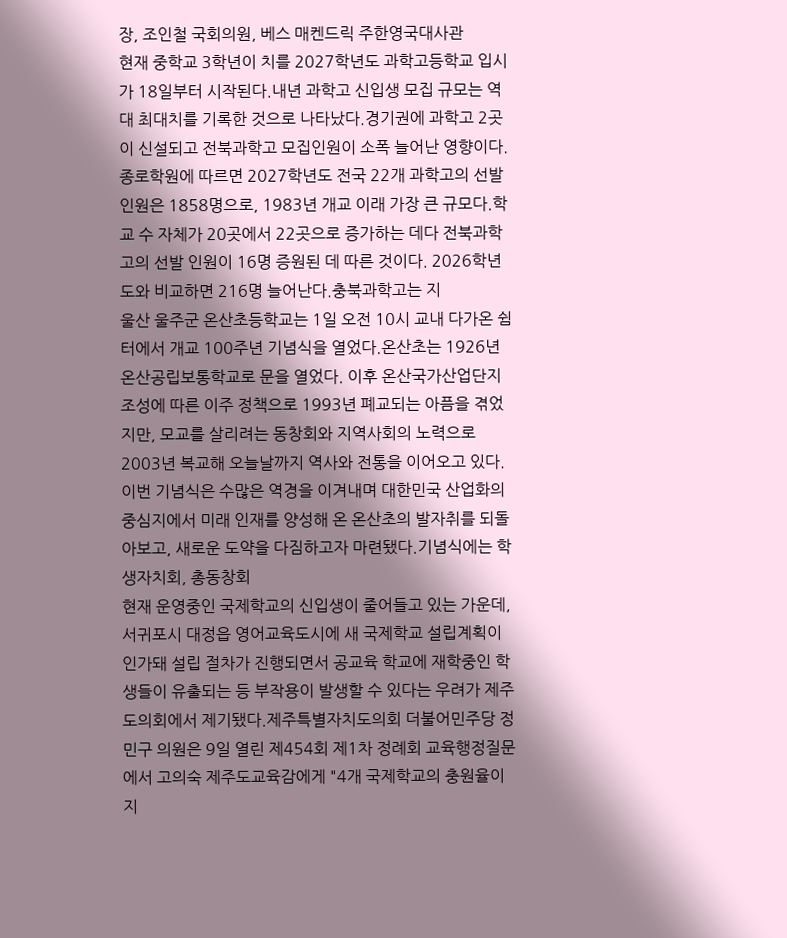장, 조인철 국회의원, 베스 매켄드릭 주한영국대사관
현재 중학교 3학년이 치를 2027학년도 과학고등학교 입시가 18일부터 시작된다.내년 과학고 신입생 모집 규모는 역대 최대치를 기록한 것으로 나타났다.경기권에 과학고 2곳이 신설되고 전북과학고 모집인원이 소폭 늘어난 영향이다.종로학원에 따르면 2027학년도 전국 22개 과학고의 선발인원은 1858명으로, 1983년 개교 이래 가장 큰 규모다.학교 수 자체가 20곳에서 22곳으로 증가하는 데다 전북과학고의 선발 인원이 16명 증원된 데 따른 것이다. 2026학년도와 비교하면 216명 늘어난다.충북과학고는 지
울산 울주군 온산초등학교는 1일 오전 10시 교내 다가온 쉼터에서 개교 100주년 기념식을 열었다.온산초는 1926년 온산공립보통학교로 문을 열었다. 이후 온산국가산업단지 조성에 따른 이주 정책으로 1993년 폐교되는 아픔을 겪었지만, 모교를 살리려는 동창회와 지역사회의 노력으로 2003년 복교해 오늘날까지 역사와 전통을 이어오고 있다.이번 기념식은 수많은 역경을 이겨내며 대한민국 산업화의 중심지에서 미래 인재를 양성해 온 온산초의 발자취를 되돌아보고, 새로운 도약을 다짐하고자 마련됐다.기념식에는 학생자치회, 총동창회
현재 운영중인 국제학교의 신입생이 줄어들고 있는 가운데, 서귀포시 대정읍 영어교육도시에 새 국제학교 설립계획이 인가돼 설립 절차가 진행되면서 공교육 학교에 재학중인 학생들이 유출되는 등 부작용이 발생할 수 있다는 우려가 제주도의회에서 제기됐다.제주특별자치도의회 더불어민주당 정민구 의원은 9일 열린 제454회 제1차 정례회 교육행정질문에서 고의숙 제주도교육감에게 "4개 국제학교의 충원율이 지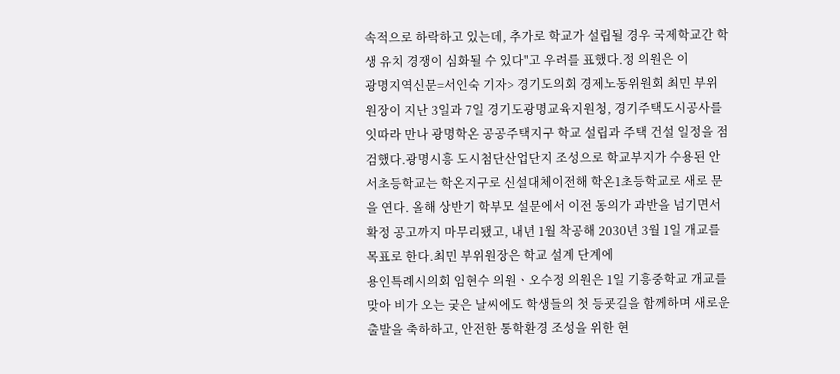속적으로 하락하고 있는데, 추가로 학교가 설립될 경우 국제학교간 학생 유치 경쟁이 심화될 수 있다"고 우려를 표했다.정 의원은 이
광명지역신문=서인숙 기자> 경기도의회 경제노동위원회 최민 부위원장이 지난 3일과 7일 경기도광명교육지원청, 경기주택도시공사를 잇따라 만나 광명학온 공공주택지구 학교 설립과 주택 건설 일정을 점검했다.광명시흥 도시첨단산업단지 조성으로 학교부지가 수용된 안서초등학교는 학온지구로 신설대체이전해 학온1초등학교로 새로 문을 연다. 올해 상반기 학부모 설문에서 이전 동의가 과반을 넘기면서 확정 공고까지 마무리됐고, 내년 1월 착공해 2030년 3월 1일 개교를 목표로 한다.최민 부위원장은 학교 설계 단계에
용인특례시의회 임현수 의원ㆍ오수정 의원은 1일 기흥중학교 개교를 맞아 비가 오는 궂은 날씨에도 학생들의 첫 등굣길을 함께하며 새로운 출발을 축하하고, 안전한 통학환경 조성을 위한 현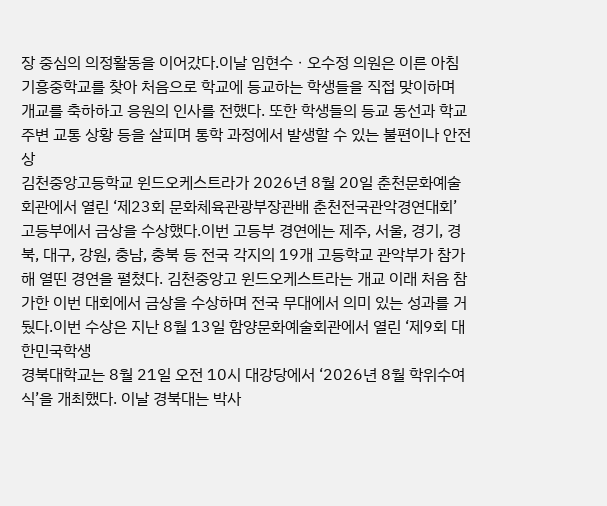장 중심의 의정활동을 이어갔다.이날 임현수ㆍ오수정 의원은 이른 아침 기흥중학교를 찾아 처음으로 학교에 등교하는 학생들을 직접 맞이하며 개교를 축하하고 응원의 인사를 전했다. 또한 학생들의 등교 동선과 학교 주변 교통 상황 등을 살피며 통학 과정에서 발생할 수 있는 불편이나 안전상
김천중앙고등학교 윈드오케스트라가 2026년 8월 20일 춘천문화예술회관에서 열린 ‘제23회 문화체육관광부장관배 춘천전국관악경연대회’ 고등부에서 금상을 수상했다.이번 고등부 경연에는 제주, 서울, 경기, 경북, 대구, 강원, 충남, 충북 등 전국 각지의 19개 고등학교 관악부가 참가해 열띤 경연을 펼쳤다. 김천중앙고 윈드오케스트라는 개교 이래 처음 참가한 이번 대회에서 금상을 수상하며 전국 무대에서 의미 있는 성과를 거뒀다.이번 수상은 지난 8월 13일 함양문화예술회관에서 열린 ‘제9회 대한민국학생
경북대학교는 8월 21일 오전 10시 대강당에서 ‘2026년 8월 학위수여식’을 개최했다. 이날 경북대는 박사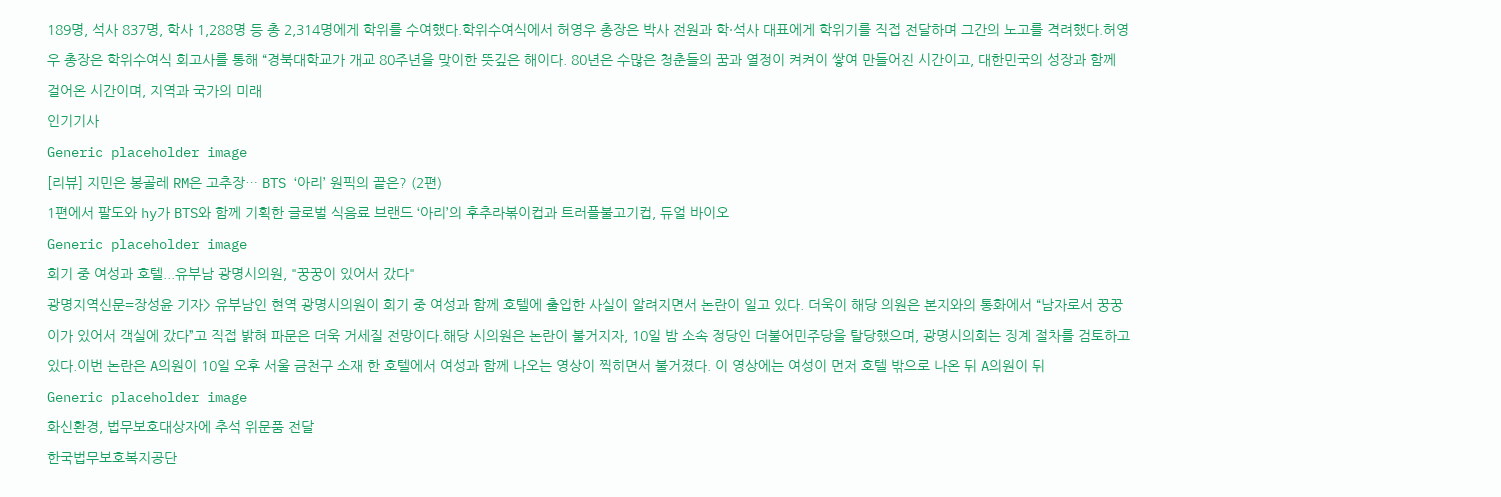189명, 석사 837명, 학사 1,288명 등 총 2,314명에게 학위를 수여했다.학위수여식에서 허영우 총장은 박사 전원과 학·석사 대표에게 학위기를 직접 전달하며 그간의 노고를 격려했다.허영우 총장은 학위수여식 회고사를 통해 “경북대학교가 개교 80주년을 맞이한 뜻깊은 해이다. 80년은 수많은 청춘들의 꿈과 열정이 켜켜이 쌓여 만들어진 시간이고, 대한민국의 성장과 함께 걸어온 시간이며, 지역과 국가의 미래
인기기사
Generic placeholder image
[리뷰] 지민은 봉골레 RM은 고추장… BTS ‘아리’ 원픽의 끝은? (2편)
1편에서 팔도와 hy가 BTS와 함께 기획한 글로벌 식음료 브랜드 ‘아리’의 후추라볶이컵과 트러플불고기컵, 듀얼 바이오
Generic placeholder image
회기 중 여성과 호텔...유부남 광명시의원, "꿍꿍이 있어서 갔다"
광명지역신문=장성윤 기자> 유부남인 현역 광명시의원이 회기 중 여성과 함께 호텔에 출입한 사실이 알려지면서 논란이 일고 있다. 더욱이 해당 의원은 본지와의 통화에서 “남자로서 꿍꿍이가 있어서 객실에 갔다”고 직접 밝혀 파문은 더욱 거세질 전망이다.해당 시의원은 논란이 불거지자, 10일 밤 소속 정당인 더불어민주당을 탈당했으며, 광명시의회는 징계 절차를 검토하고 있다.이번 논란은 A의원이 10일 오후 서울 금천구 소재 한 호텔에서 여성과 함께 나오는 영상이 찍히면서 불거졌다. 이 영상에는 여성이 먼저 호텔 밖으로 나온 뒤 A의원이 뒤
Generic placeholder image
화신환경, 법무보호대상자에 추석 위문품 전달
한국법무보호복지공단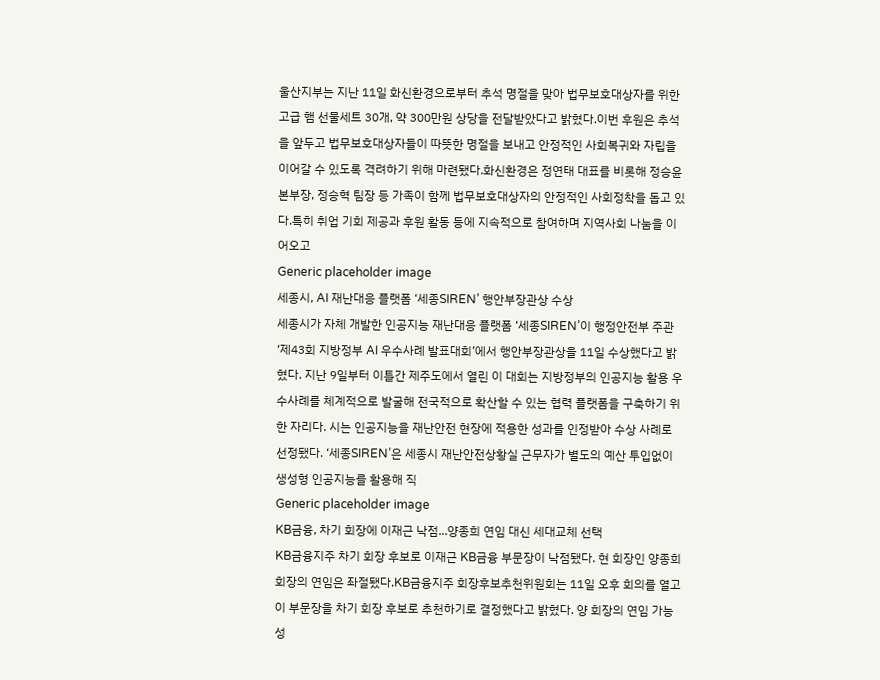울산지부는 지난 11일 화신환경으로부터 추석 명절을 맞아 법무보호대상자를 위한 고급 햄 선물세트 30개, 약 300만원 상당을 전달받았다고 밝혔다.이번 후원은 추석을 앞두고 법무보호대상자들이 따뜻한 명절을 보내고 안정적인 사회복귀와 자립을 이어갈 수 있도록 격려하기 위해 마련됐다.화신환경은 정연태 대표를 비롯해 정승윤 본부장, 정승혁 팀장 등 가족이 함께 법무보호대상자의 안정적인 사회정착을 돕고 있다.특히 취업 기회 제공과 후원 활동 등에 지속적으로 참여하며 지역사회 나눔을 이어오고
Generic placeholder image
세종시, AI 재난대응 플랫폼 ‘세종SIREN’ 행안부장관상 수상
세종시가 자체 개발한 인공지능 재난대응 플랫폼 ‘세종SIREN’이 행정안전부 주관 ‘제43회 지방정부 AI 우수사례 발표대회’에서 행안부장관상을 11일 수상했다고 밝혔다. 지난 9일부터 이틀간 제주도에서 열린 이 대회는 지방정부의 인공지능 활용 우수사례를 체계적으로 발굴해 전국적으로 확산할 수 있는 협력 플랫폼을 구축하기 위한 자리다. 시는 인공지능을 재난안전 현장에 적용한 성과를 인정받아 수상 사례로 선정됐다. ‘세종SIREN’은 세종시 재난안전상황실 근무자가 별도의 예산 투입없이 생성형 인공지능를 활용해 직
Generic placeholder image
KB금융, 차기 회장에 이재근 낙점...양종희 연임 대신 세대교체 선택
KB금융지주 차기 회장 후보로 이재근 KB금융 부문장이 낙점됐다. 현 회장인 양종희 회장의 연임은 좌절됐다.KB금융지주 회장후보추천위원회는 11일 오후 회의를 열고 이 부문장을 차기 회장 후보로 추천하기로 결정했다고 밝혔다. 양 회장의 연임 가능성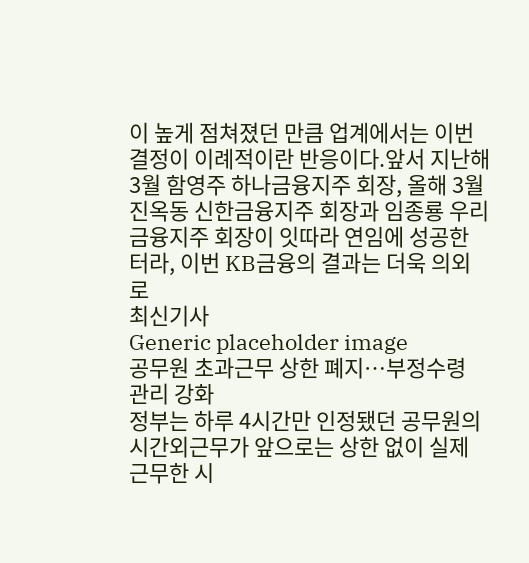이 높게 점쳐졌던 만큼 업계에서는 이번 결정이 이례적이란 반응이다.앞서 지난해 3월 함영주 하나금융지주 회장, 올해 3월 진옥동 신한금융지주 회장과 임종룡 우리금융지주 회장이 잇따라 연임에 성공한 터라, 이번 KB금융의 결과는 더욱 의외로
최신기사
Generic placeholder image
공무원 초과근무 상한 폐지…부정수령 관리 강화
정부는 하루 4시간만 인정됐던 공무원의 시간외근무가 앞으로는 상한 없이 실제 근무한 시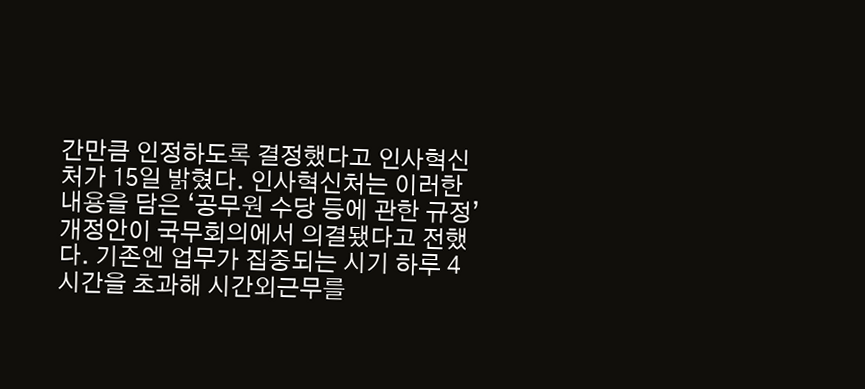간만큼 인정하도록 결정했다고 인사혁신처가 15일 밝혔다. 인사혁신처는 이러한 내용을 담은 ‘공무원 수당 등에 관한 규정’ 개정안이 국무회의에서 의결됐다고 전했다. 기존엔 업무가 집중되는 시기 하루 4시간을 초과해 시간외근무를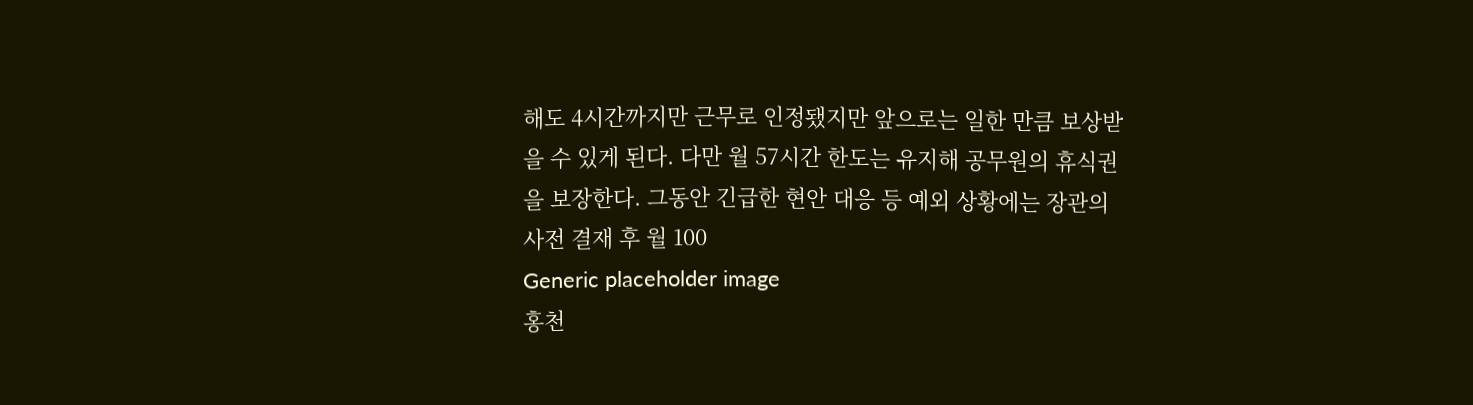해도 4시간까지만 근무로 인정됐지만 앞으로는 일한 만큼 보상받을 수 있게 된다. 다만 월 57시간 한도는 유지해 공무원의 휴식권을 보장한다. 그동안 긴급한 현안 대응 등 예외 상황에는 장관의 사전 결재 후 월 100
Generic placeholder image
홍천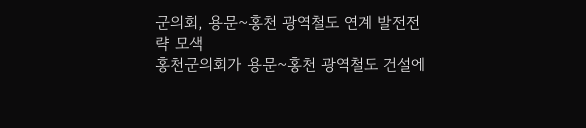군의회, 용문~홍천 광역철도 연계 발전전략 모색
홍천군의회가 용문~홍천 광역철도 건설에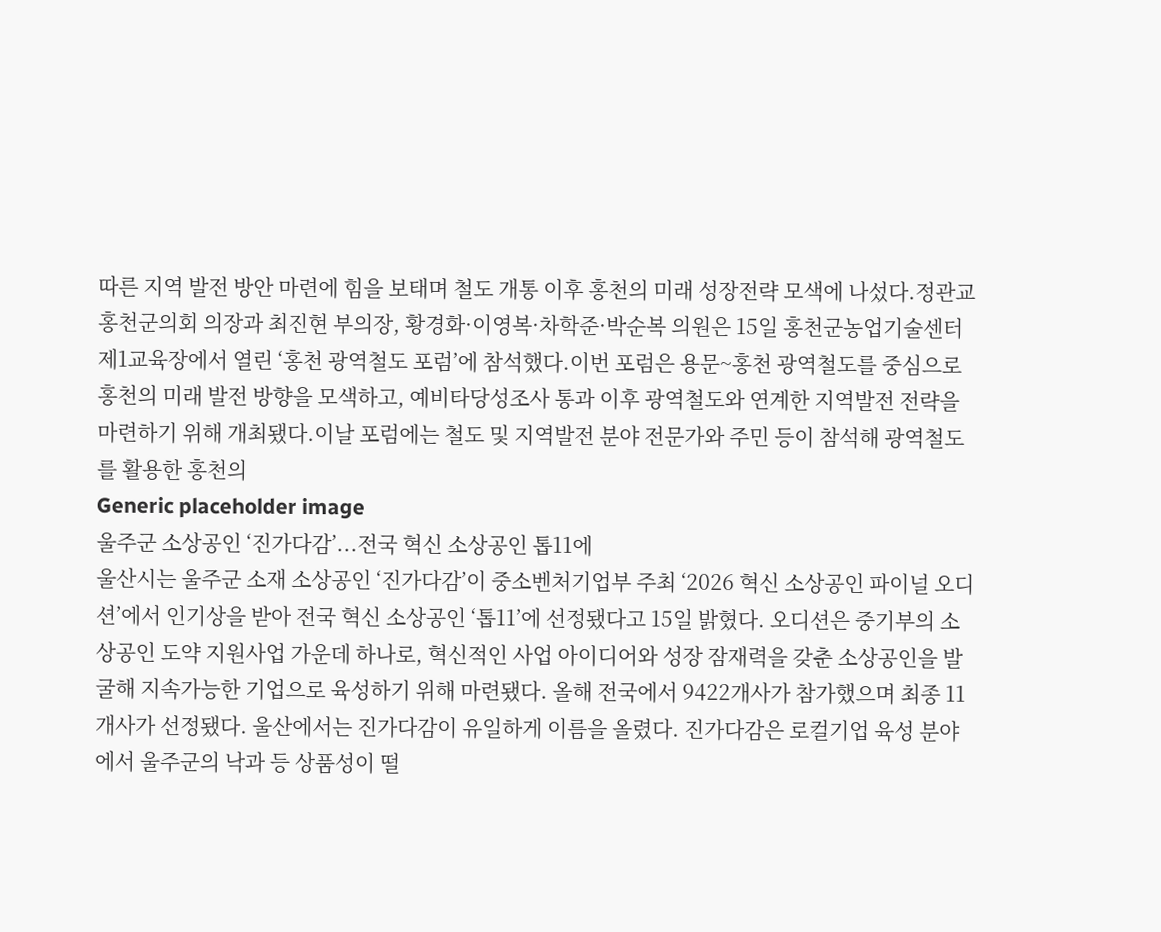따른 지역 발전 방안 마련에 힘을 보태며 철도 개통 이후 홍천의 미래 성장전략 모색에 나섰다.정관교 홍천군의회 의장과 최진현 부의장, 황경화·이영복·차학준·박순복 의원은 15일 홍천군농업기술센터 제1교육장에서 열린 ‘홍천 광역철도 포럼’에 참석했다.이번 포럼은 용문~홍천 광역철도를 중심으로 홍천의 미래 발전 방향을 모색하고, 예비타당성조사 통과 이후 광역철도와 연계한 지역발전 전략을 마련하기 위해 개최됐다.이날 포럼에는 철도 및 지역발전 분야 전문가와 주민 등이 참석해 광역철도를 활용한 홍천의
Generic placeholder image
울주군 소상공인 ‘진가다감’...전국 혁신 소상공인 톱11에
울산시는 울주군 소재 소상공인 ‘진가다감’이 중소벤처기업부 주최 ‘2026 혁신 소상공인 파이널 오디션’에서 인기상을 받아 전국 혁신 소상공인 ‘톱11’에 선정됐다고 15일 밝혔다. 오디션은 중기부의 소상공인 도약 지원사업 가운데 하나로, 혁신적인 사업 아이디어와 성장 잠재력을 갖춘 소상공인을 발굴해 지속가능한 기업으로 육성하기 위해 마련됐다. 올해 전국에서 9422개사가 참가했으며 최종 11개사가 선정됐다. 울산에서는 진가다감이 유일하게 이름을 올렸다. 진가다감은 로컬기업 육성 분야에서 울주군의 낙과 등 상품성이 떨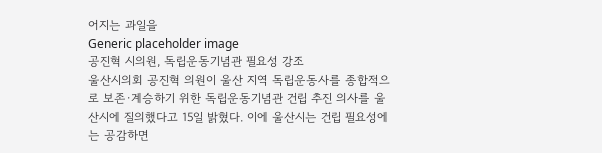어지는 과일을
Generic placeholder image
공진혁 시의원, 독립운동기념관 필요성 강조
울산시의회 공진혁 의원이 울산 지역 독립운동사를 종합적으로 보존·계승하기 위한 독립운동기념관 건립 추진 의사를 울산시에 질의했다고 15일 밝혔다. 이에 울산시는 건립 필요성에는 공감하면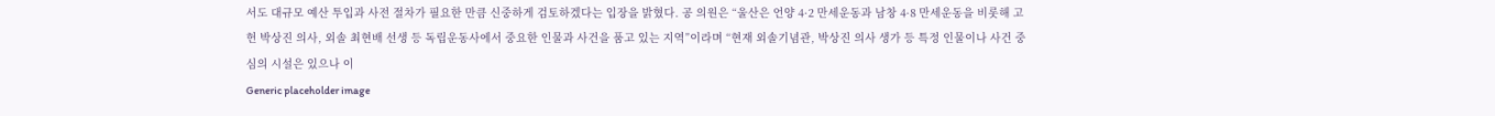서도 대규모 예산 투입과 사전 절차가 필요한 만큼 신중하게 검토하겠다는 입장을 밝혔다. 공 의원은 “울산은 언양 4·2 만세운동과 남창 4·8 만세운동을 비롯해 고헌 박상진 의사, 외솔 최현배 선생 등 독립운동사에서 중요한 인물과 사건을 품고 있는 지역”이라며 “현재 외솔기념관, 박상진 의사 생가 등 특정 인물이나 사건 중심의 시설은 있으나 이
Generic placeholder image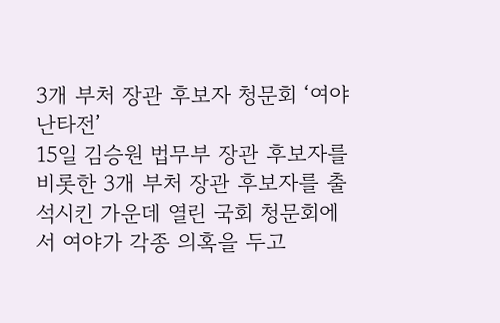3개 부처 장관 후보자 청문회 ‘여야 난타전’
15일 김승원 법무부 장관 후보자를 비롯한 3개 부처 장관 후보자를 출석시킨 가운데 열린 국회 청문회에서 여야가 각종 의혹을 두고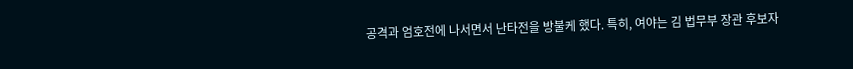공격과 엄호전에 나서면서 난타전을 방불케 했다. 특히, 여야는 김 법무부 장관 후보자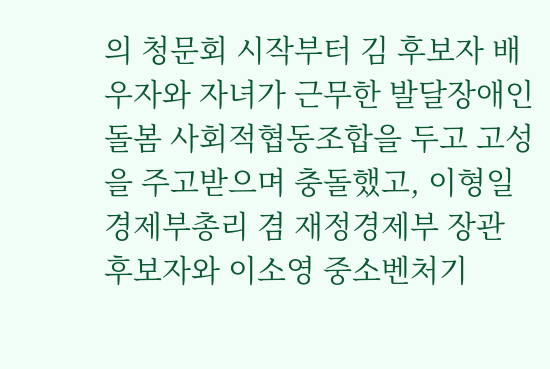의 청문회 시작부터 김 후보자 배우자와 자녀가 근무한 발달장애인 돌봄 사회적협동조합을 두고 고성을 주고받으며 충돌했고, 이형일 경제부총리 겸 재정경제부 장관 후보자와 이소영 중소벤처기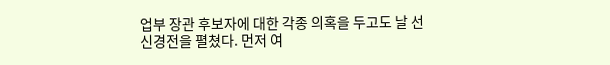업부 장관 후보자에 대한 각종 의혹을 두고도 날 선 신경전을 펼쳤다. 먼저 여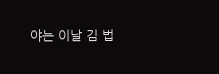야는 이날 김 법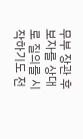무부 장관 후보자를 상대로 질의를 시작하기도 전